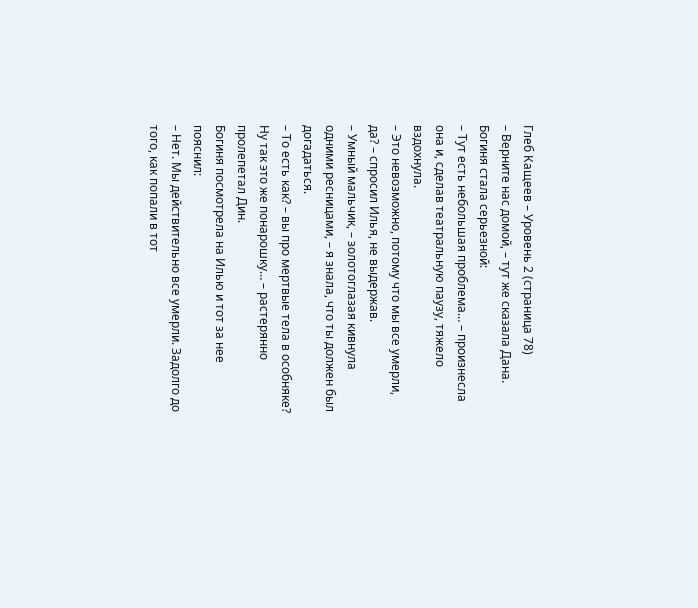Глеб Кащеев – Уровень 2 (страница 78)
– Верните нас домой, – тут же сказала Дана.
Богиня стала серьезной:
– Тут есть небольшая проблема… – произнесла она и, сделав театральную паузу, тяжело вздохнула.
– Это невозможно, потому что мы все умерли, да? – спросил Илья, не выдержав.
– Умный мальчик, – золотоглазая кивнула одними ресницами, – я знала, что ты должен был догадаться.
– То есть как? – вы про мертвые тела в особняке? Ну так это же понарошку… – растерянно пролепетал Дин.
Богиня посмотрела на Илью и тот за нее пояснил:
– Нет. Мы действительно все умерли. Задолго до того, как попали в тот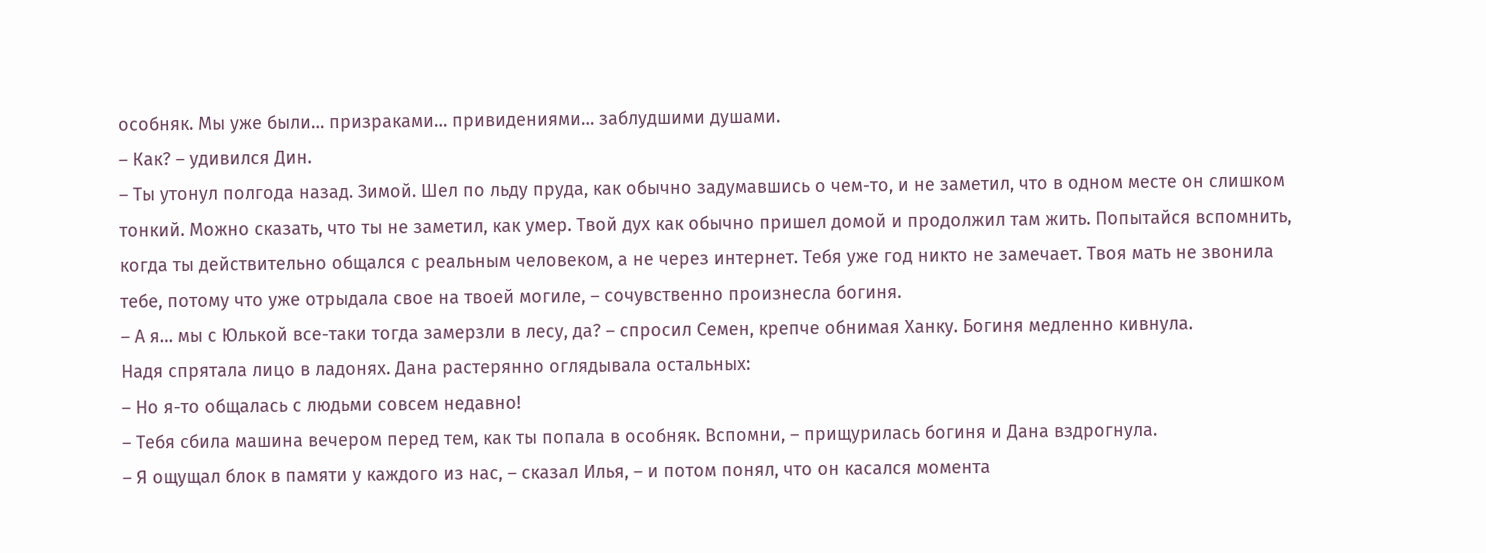особняк. Мы уже были… призраками… привидениями… заблудшими душами.
– Как? – удивился Дин.
– Ты утонул полгода назад. Зимой. Шел по льду пруда, как обычно задумавшись о чем-то, и не заметил, что в одном месте он слишком тонкий. Можно сказать, что ты не заметил, как умер. Твой дух как обычно пришел домой и продолжил там жить. Попытайся вспомнить, когда ты действительно общался с реальным человеком, а не через интернет. Тебя уже год никто не замечает. Твоя мать не звонила тебе, потому что уже отрыдала свое на твоей могиле, – сочувственно произнесла богиня.
– А я… мы с Юлькой все-таки тогда замерзли в лесу, да? – спросил Семен, крепче обнимая Ханку. Богиня медленно кивнула.
Надя спрятала лицо в ладонях. Дана растерянно оглядывала остальных:
– Но я-то общалась с людьми совсем недавно!
– Тебя сбила машина вечером перед тем, как ты попала в особняк. Вспомни, – прищурилась богиня и Дана вздрогнула.
– Я ощущал блок в памяти у каждого из нас, – сказал Илья, – и потом понял, что он касался момента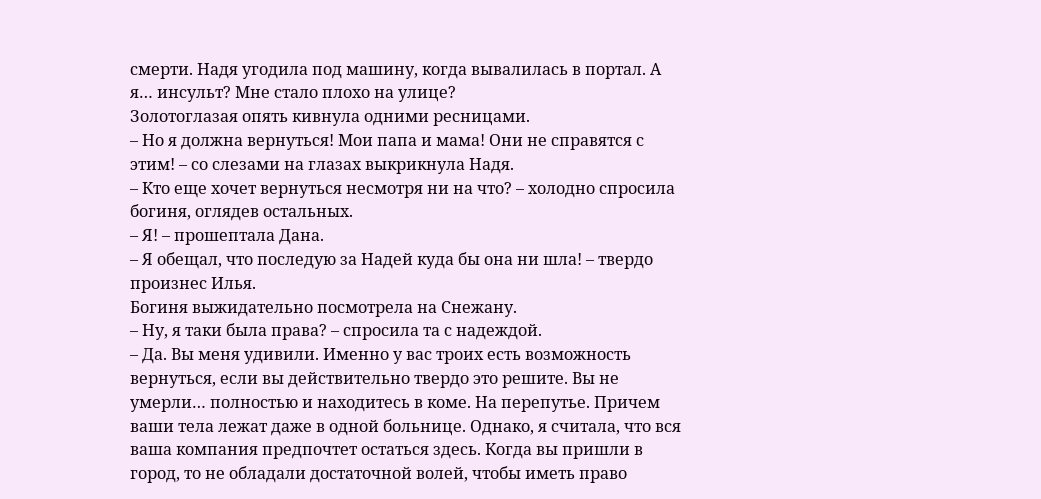смерти. Надя угодила под машину, когда вывалилась в портал. А я… инсульт? Мне стало плохо на улице?
Золотоглазая опять кивнула одними ресницами.
– Но я должна вернуться! Мои папа и мама! Они не справятся с этим! – со слезами на глазах выкрикнула Надя.
– Кто еще хочет вернуться несмотря ни на что? – холодно спросила богиня, оглядев остальных.
– Я! – прошептала Дана.
– Я обещал, что последую за Надей куда бы она ни шла! – твердо произнес Илья.
Богиня выжидательно посмотрела на Снежану.
– Ну, я таки была права? – спросила та с надеждой.
– Да. Вы меня удивили. Именно у вас троих есть возможность вернуться, если вы действительно твердо это решите. Вы не умерли… полностью и находитесь в коме. На перепутье. Причем ваши тела лежат даже в одной больнице. Однако, я считала, что вся ваша компания предпочтет остаться здесь. Когда вы пришли в город, то не обладали достаточной волей, чтобы иметь право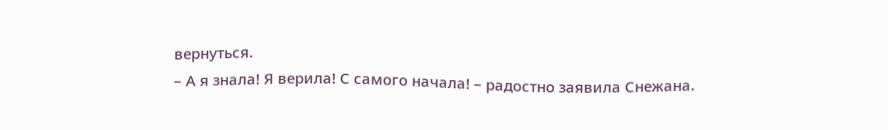вернуться.
– А я знала! Я верила! С самого начала! – радостно заявила Снежана.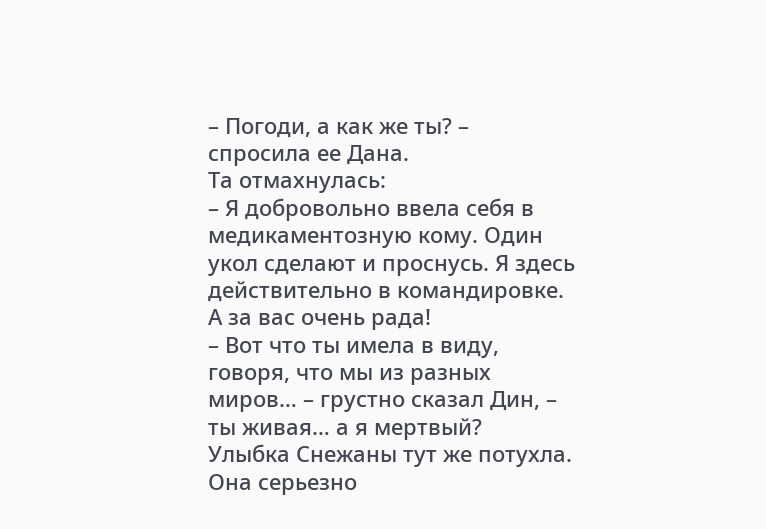– Погоди, а как же ты? – спросила ее Дана.
Та отмахнулась:
– Я добровольно ввела себя в медикаментозную кому. Один укол сделают и проснусь. Я здесь действительно в командировке. А за вас очень рада!
– Вот что ты имела в виду, говоря, что мы из разных миров… – грустно сказал Дин, – ты живая… а я мертвый?
Улыбка Снежаны тут же потухла. Она серьезно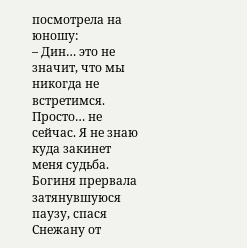посмотрела на юношу:
– Дин… это не значит, что мы никогда не встретимся. Просто… не сейчас. Я не знаю куда закинет меня судьба.
Богиня прервала затянувшуюся паузу, спася Снежану от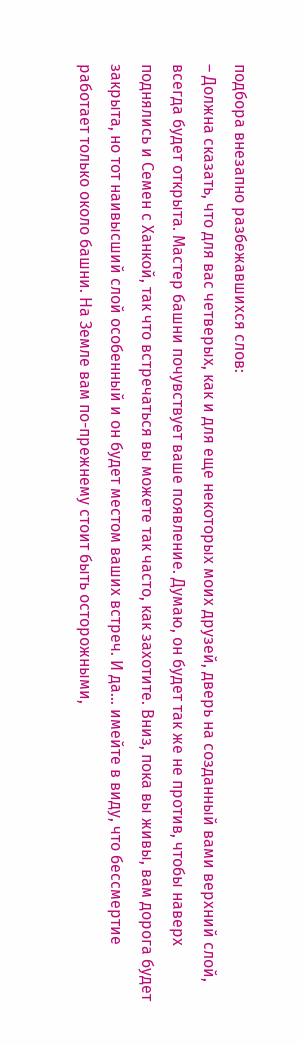подбора внезапно разбежавшихся слов:
– Должна сказать, что для вас четверых, как и для еще некоторых моих друзей, дверь на созданный вами верхний слой, всегда будет открыта. Мастер башни почувствует ваше появление. Думаю, он будет так же не против, чтобы наверх поднялись и Семен с Ханкой, так что встречаться вы можете так часто, как захотите. Вниз, пока вы живы, вам дорога будет закрыта, но тот наивысший слой особенный и он будет местом ваших встреч. И да… имейте в виду, что бессмертие работает только около башни. На Земле вам по-прежнему стоит быть осторожными,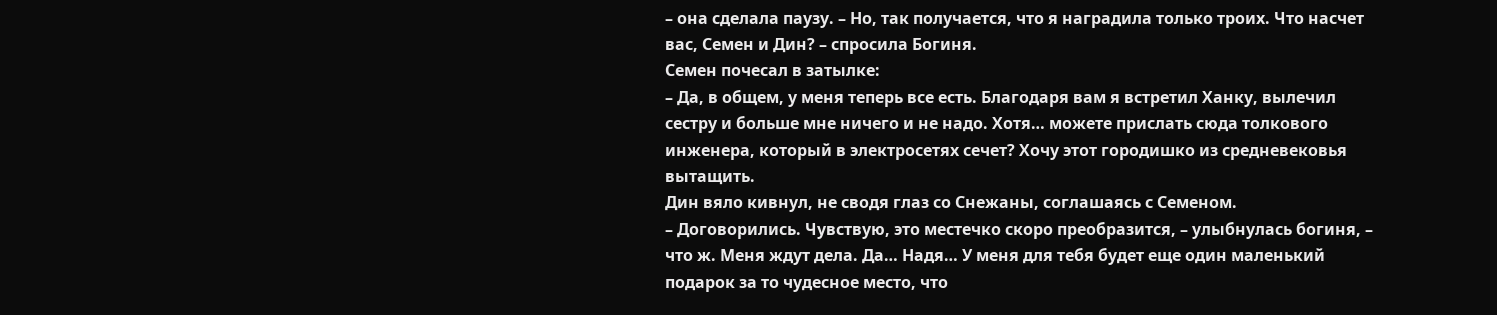– она сделала паузу. – Но, так получается, что я наградила только троих. Что насчет вас, Семен и Дин? – спросила Богиня.
Семен почесал в затылке:
– Да, в общем, у меня теперь все есть. Благодаря вам я встретил Ханку, вылечил сестру и больше мне ничего и не надо. Хотя… можете прислать сюда толкового инженера, который в электросетях сечет? Хочу этот городишко из средневековья вытащить.
Дин вяло кивнул, не сводя глаз со Снежаны, соглашаясь с Семеном.
– Договорились. Чувствую, это местечко скоро преобразится, – улыбнулась богиня, – что ж. Меня ждут дела. Да… Надя… У меня для тебя будет еще один маленький подарок за то чудесное место, что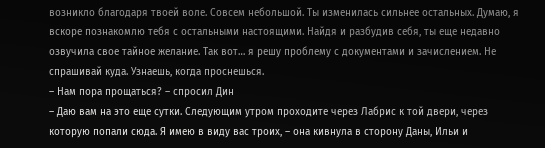возникло благодаря твоей воле. Совсем небольшой. Ты изменилась сильнее остальных. Думаю, я вскоре познакомлю тебя с остальными настоящими. Найдя и разбудив себя, ты еще недавно озвучила свое тайное желание. Так вот… я решу проблему с документами и зачислением. Не спрашивай куда. Узнаешь, когда проснешься.
– Нам пора прощаться? – спросил Дин
– Даю вам на это еще сутки. Следующим утром проходите через Лабрис к той двери, через которую попали сюда. Я имею в виду вас троих, – она кивнула в сторону Даны, Ильи и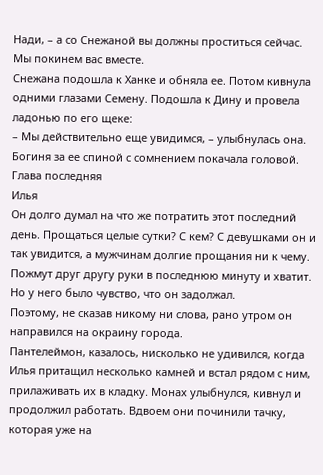Нади, – а со Снежаной вы должны проститься сейчас. Мы покинем вас вместе.
Снежана подошла к Ханке и обняла ее. Потом кивнула одними глазами Семену. Подошла к Дину и провела ладонью по его щеке:
– Мы действительно еще увидимся, – улыбнулась она.
Богиня за ее спиной с сомнением покачала головой.
Глава последняя
Илья
Он долго думал на что же потратить этот последний день. Прощаться целые сутки? С кем? С девушками он и так увидится, а мужчинам долгие прощания ни к чему. Пожмут друг другу руки в последнюю минуту и хватит.
Но у него было чувство, что он задолжал.
Поэтому, не сказав никому ни слова, рано утром он направился на окраину города.
Пантелеймон, казалось, нисколько не удивился, когда Илья притащил несколько камней и встал рядом с ним, прилаживать их в кладку. Монах улыбнулся, кивнул и продолжил работать. Вдвоем они починили тачку, которая уже на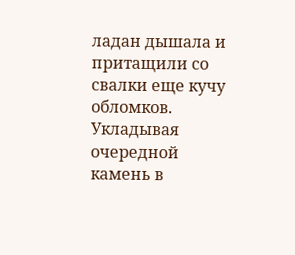ладан дышала и притащили со свалки еще кучу обломков.
Укладывая очередной камень в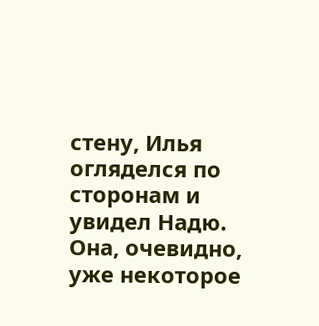стену, Илья огляделся по сторонам и увидел Надю. Она, очевидно, уже некоторое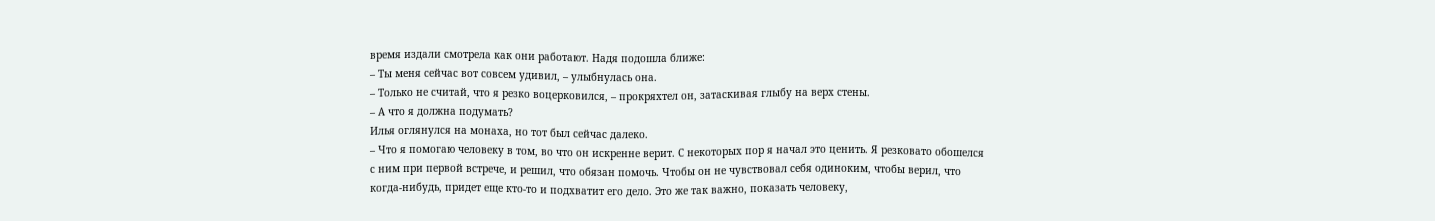время издали смотрела как они работают. Надя подошла ближе:
– Ты меня сейчас вот совсем удивил, – улыбнулась она.
– Только не считай, что я резко воцерковился, – прокряхтел он, затаскивая глыбу на верх стены.
– А что я должна подумать?
Илья оглянулся на монаха, но тот был сейчас далеко.
– Что я помогаю человеку в том, во что он искренне верит. С некоторых пор я начал это ценить. Я резковато обошелся с ним при первой встрече, и решил, что обязан помочь. Чтобы он не чувствовал себя одиноким, чтобы верил, что когда-нибудь, придет еще кто-то и подхватит его дело. Это же так важно, показать человеку,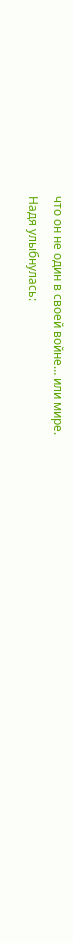что он не один в своей войне… или мире.
Надя улыбнулась: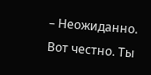– Неожиданно. Вот честно. Ты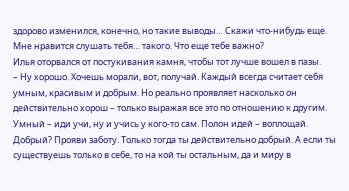здорово изменился, конечно, но такие выводы… Скажи что-нибудь еще. Мне нравится слушать тебя… такого. Что еще тебе важно?
Илья оторвался от постукивания камня, чтобы тот лучше вошел в пазы.
– Ну хорошо. Хочешь морали, вот, получай. Каждый всегда считает себя умным, красивым и добрым. Но реально проявляет насколько он действительно хорош – только выражая все это по отношению к другим. Умный – иди учи, ну и учись у кого-то сам. Полон идей – воплощай. Добрый? Прояви заботу. Только тогда ты действительно добрый. А если ты существуешь только в себе, то на кой ты остальным, да и миру в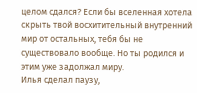целом сдался? Если бы вселенная хотела скрыть твой восхитительный внутренний мир от остальных, тебя бы не существовало вообще. Но ты родился и этим уже задолжал миру.
Илья сделал паузу,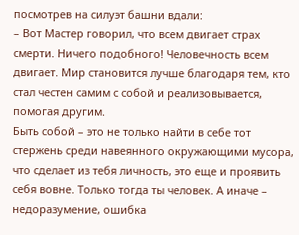посмотрев на силуэт башни вдали:
– Вот Мастер говорил, что всем двигает страх смерти. Ничего подобного! Человечность всем двигает. Мир становится лучше благодаря тем, кто стал честен самим с собой и реализовывается, помогая другим.
Быть собой – это не только найти в себе тот стержень среди навеянного окружающими мусора, что сделает из тебя личность, это еще и проявить себя вовне. Только тогда ты человек. А иначе – недоразумение, ошибка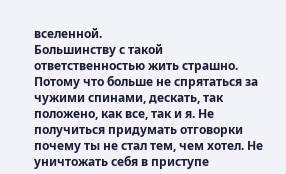вселенной.
Большинству с такой ответственностью жить страшно. Потому что больше не спрятаться за чужими спинами, дескать, так положено, как все, так и я. Не получиться придумать отговорки почему ты не стал тем, чем хотел. Не уничтожать себя в приступе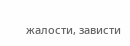жалости, зависти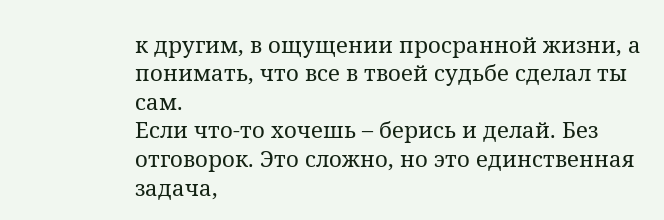к другим, в ощущении просранной жизни, а понимать, что все в твоей судьбе сделал ты сам.
Если что-то хочешь – берись и делай. Без отговорок. Это сложно, но это единственная задача,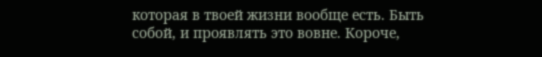которая в твоей жизни вообще есть. Быть собой, и проявлять это вовне. Короче,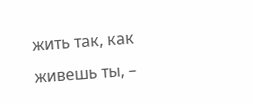жить так, как живешь ты, –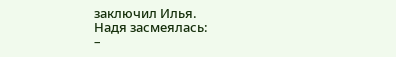заключил Илья.
Надя засмеялась:
–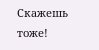Скажешь тоже!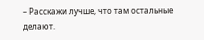– Расскажи лучше, что там остальные делают.